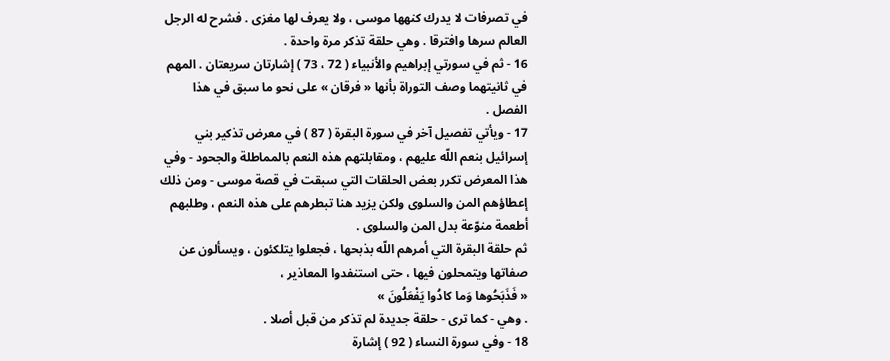في تصرفات لا يدرك كنهها موسى ، ولا يعرف لها مغزى . فشرح له الرجل العالم سرها وافترقا . وهي حلقة تذكر مرة واحدة .
16 - ثم في سورتي إبراهيم والأنبياء ( 72 ، 73 ) إشارتان سريعتان . المهم في ثانيتهما وصف التوراة بأنها « فرقان » على نحو ما سبق في هذا الفصل .
17 - ويأتي تفصيل آخر في سورة البقرة ( 87 ) في معرض تذكير بني إسرائيل بنعم اللّه عليهم ، ومقابلتهم هذه النعم بالمماطلة والجحود - وفي هذا المعرض تكرر بعض الحلقات التي سبقت في قصة موسى - ومن ذلك إعطاؤهم المن والسلوى ولكن يزيد هنا تبطرهم على هذه النعم ، وطلبهم أطعمة منوّعة بدل المن والسلوى .
ثم حلقة البقرة التي أمرهم اللّه بذبحها ، فجعلوا يتلكئون ، ويسألون عن صفاتها ويتمحلون فيها ، حتى استنفدوا المعاذير ،
« فَذَبَحُوها وَما كادُوا يَفْعَلُونَ »
. وهي - كما ترى - حلقة جديدة لم تذكر من قبل أصلا .
18 - وفي سورة النساء ( 92 ) إشارة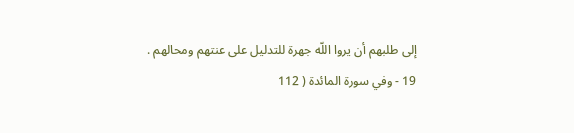إلى طلبهم أن يروا اللّه جهرة للتدليل على عنتهم ومحالهم .
19 - وفي سورة المائدة ( 112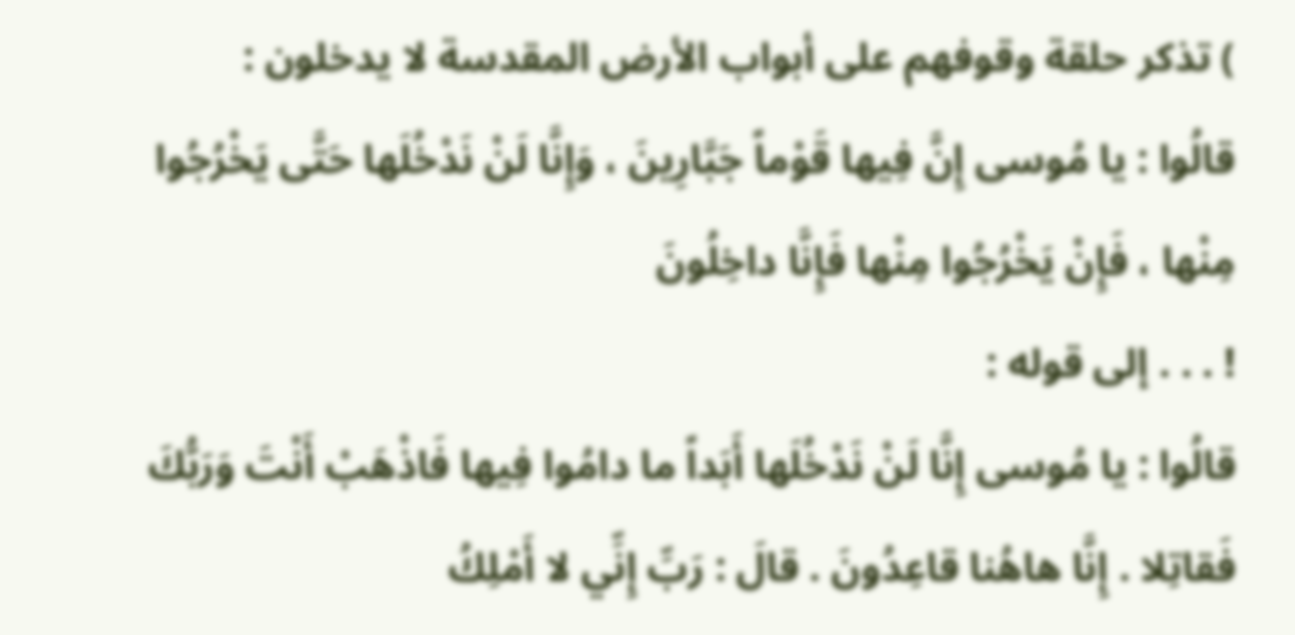) تذكر حلقة وقوفهم على أبواب الأرض المقدسة لا يدخلون :
قالُوا : يا مُوسى إِنَّ فِيها قَوْماً جَبَّارِينَ ، وَإِنَّا لَنْ نَدْخُلَها حَتَّى يَخْرُجُوا مِنْها ، فَإِنْ يَخْرُجُوا مِنْها فَإِنَّا داخِلُونَ
! . . . إلى قوله :
قالُوا : يا مُوسى إِنَّا لَنْ نَدْخُلَها أَبَداً ما دامُوا فِيها فَاذْهَبْ أَنْتَ وَرَبُّكَ فَقاتِلا . إِنَّا هاهُنا قاعِدُونَ . قالَ : رَبِّ إِنِّي لا أَمْلِكُ